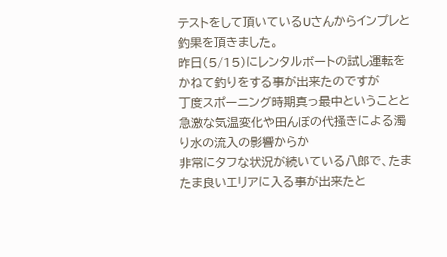テストをして頂いているUさんからインプレと釣果を頂きました。
昨日(5/15)にレンタルボートの試し運転をかねて釣りをする事が出来たのですが
丁度スポーニング時期真っ最中ということと
急激な気温変化や田んぼの代掻きによる濁り水の流入の影響からか
非常にタフな状況が続いている八郎で、たまたま良いエリアに入る事が出来たと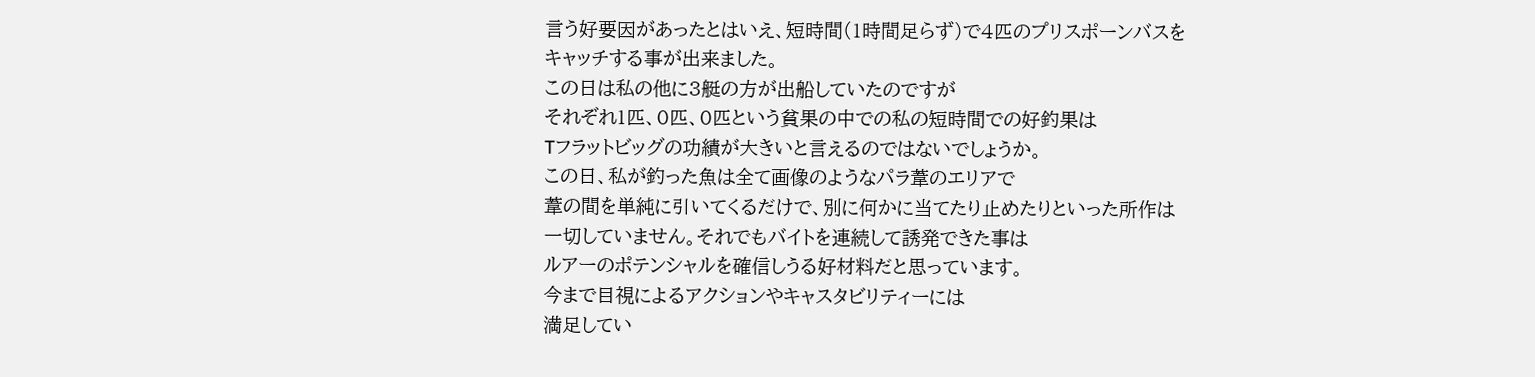言う好要因があったとはいえ、短時間(1時間足らず)で4匹のプリスポーンバスを
キャッチする事が出来ました。
この日は私の他に3艇の方が出船していたのですが
それぞれ1匹、0匹、0匹という貧果の中での私の短時間での好釣果は
Tフラットビッグの功績が大きいと言えるのではないでしょうか。
この日、私が釣った魚は全て画像のようなパラ葦のエリアで
葦の間を単純に引いてくるだけで、別に何かに当てたり止めたりといった所作は
一切していません。それでもバイトを連続して誘発できた事は
ルアーのポテンシャルを確信しうる好材料だと思っています。
今まで目視によるアクションやキャスタビリティーには
満足してい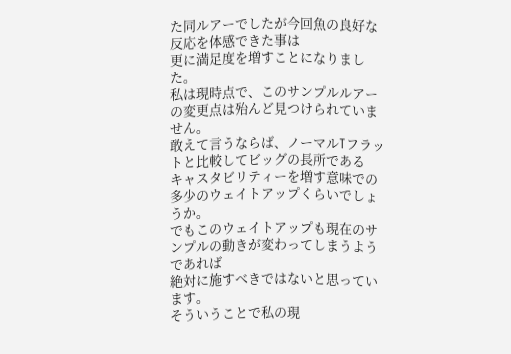た同ルアーでしたが今回魚の良好な反応を体感できた事は
更に満足度を増すことになりました。
私は現時点で、このサンプルルアーの変更点は殆んど見つけられていません。
敢えて言うならば、ノーマルTフラットと比較してビッグの長所である
キャスタビリティーを増す意味での多少のウェイトアップくらいでしょうか。
でもこのウェイトアップも現在のサンプルの動きが変わってしまうようであれば
絶対に施すべきではないと思っています。
そういうことで私の現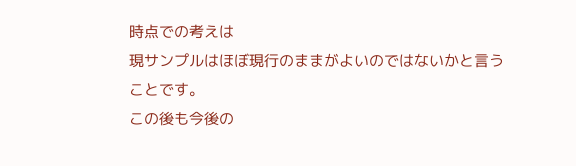時点での考えは
現サンプルはほぼ現行のままがよいのではないかと言うことです。
この後も今後の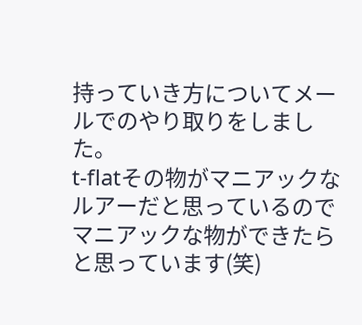持っていき方についてメールでのやり取りをしました。
t-flatその物がマニアックなルアーだと思っているので
マニアックな物ができたらと思っています(笑)